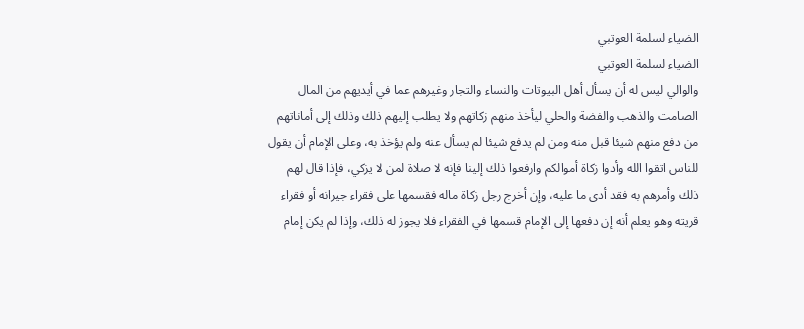الضياء لسلمة العوتبي
الضياء لسلمة العوتبي
والوالي ليس له أن يسأل أهل البيوتات والنساء والتجار وغيرهم عما في أيديهم من المال الصامت والذهب والفضة والحلي ليأخذ منهم زكاتهم ولا يطلب إليهم ذلك وذلك إلى أماناتهم من دفع منهم شيئا قبل منه ومن لم يدفع شيئا لم يسأل عنه ولم يؤخذ به، وعلى الإمام أن يقول للناس اتقوا الله وأدوا زكاة أموالكم وارفعوا ذلك إلينا فإنه لا صلاة لمن لا يزكي، فإذا قال لهم ذلك وأمرهم به فقد أدى ما عليه، وإن أخرج رجل زكاة ماله فقسمها على فقراء جيرانه أو فقراء قريته وهو يعلم أنه إن دفعها إلى الإمام قسمها في الفقراء فلا يجوز له ذلك، وإذا لم يكن إمام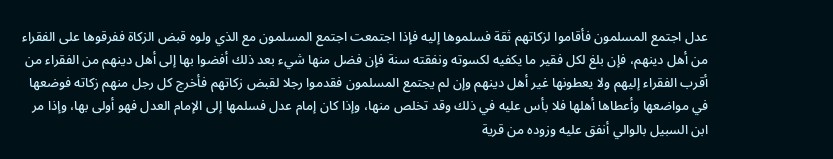عدل اجتمع المسلمون فأقاموا لزكاتهم ثقة فسلموها إليه فإذا اجتمعت اجتمع المسلمون مع الذي ولوه قبض الزكاة ففرقوها على الفقراء من أهل دينهم، فإن بلغ لكل فقير ما يكفيه لكسوته ونفقته سنة فإن فضل منها شيء بعد ذلك أفضوا بها إلى أهل دينهم من الفقراء من أقرب الفقراء إليهم ولا يعطونها غير أهل دينهم وإن لم يجتمع المسلمون فقدموا رجلا لقبض زكاتهم فأخرج كل رجل منهم زكاته فوضعها في مواضعها وأعطاها أهلها فلا بأس عليه في ذلك وقد تخلص منها، وإذا كان إمام عدل فسلمها إلى الإمام العدل فهو أولى بها، وإذا مر ابن السبيل بالوالي أنفق عليه وزوده من قرية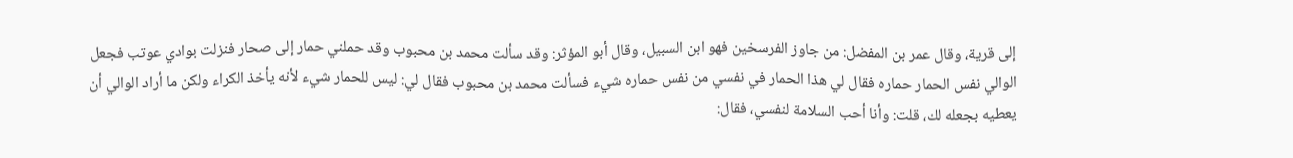إلى قرية، وقال عمر بن المفضل: من جاوز الفرسخين فهو ابن السبيل، وقال أبو المؤثر: وقد سألت محمد بن محبوب وقد حملني حمار إلى صحار فنزلت بوادي عوتب فجعل الوالي نفس الحمار حماره فقال لي هذا الحمار في نفسي من نفس حماره شيء فسألت محمد بن محبوب فقال لي: ليس للحمار شيء لأنه يأخذ الكراء ولكن ما أراد الوالي أن يعطيه بجعله لك، قلت: وأنا أحب السلامة لنفسي، فقال: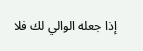إذا جعله الوالي لك فلا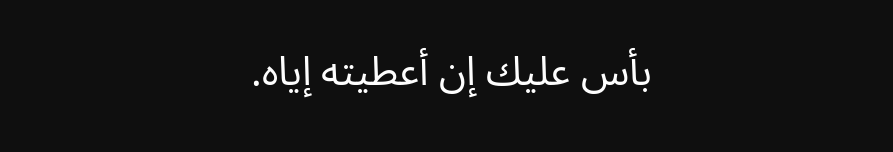بأس عليك إن أعطيته إياه.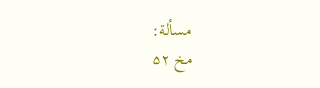مسألة:
مخ ۵۲